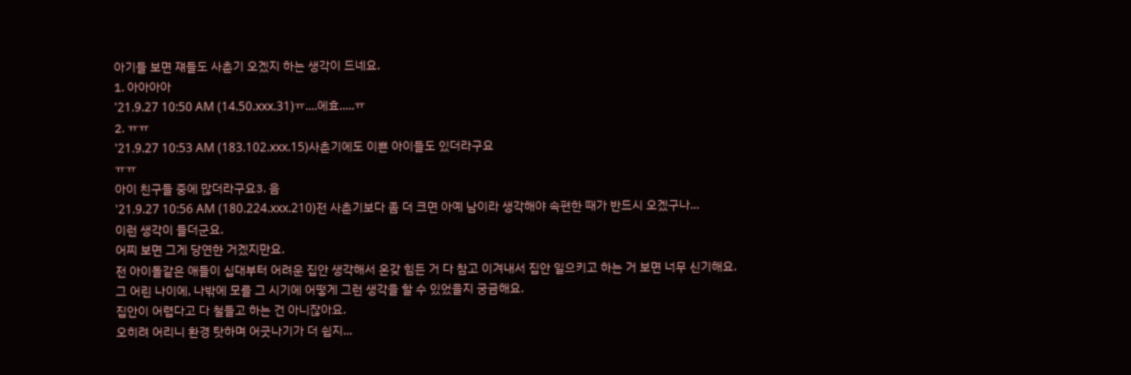아기들 보면 쟤들도 사춘기 오겠지 하는 생각이 드네요.
1. 아아아아
'21.9.27 10:50 AM (14.50.xxx.31)ㅠ....에효.....ㅠ
2. ㅠㅠ
'21.9.27 10:53 AM (183.102.xxx.15)사춘기에도 이쁜 아이들도 있더라구요
ㅠㅠ
아이 친구들 중에 많더라구요3. 음
'21.9.27 10:56 AM (180.224.xxx.210)전 사춘기보다 좀 더 크면 아예 남이라 생각해야 속편한 때가 반드시 오겠구나...
이런 생각이 들더군요.
어찌 보면 그게 당연한 거겠지만요.
전 아이돌같은 애들이 십대부터 어려운 집안 생각해서 온갖 힘든 거 다 참고 이겨내서 집안 일으키고 하는 거 보면 너무 신기해요.
그 어린 나이에, 나밖에 모를 그 시기에 어떻게 그런 생각을 할 수 있었을지 궁금해요.
집안이 어렵다고 다 철들고 하는 건 아니잖아요.
오히려 어리니 환경 탓하며 어긋나기가 더 쉽지...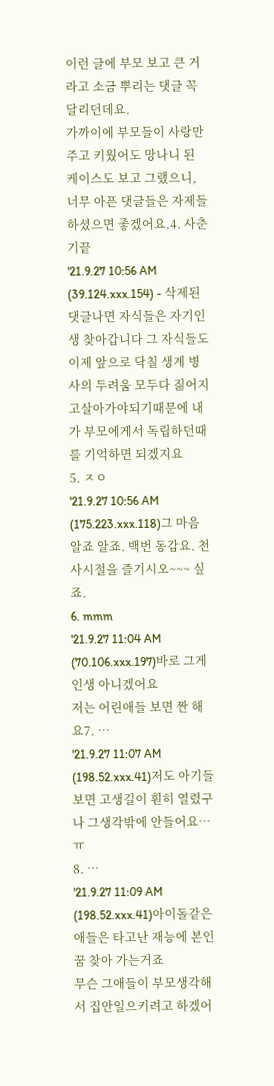이런 글에 부모 보고 큰 거라고 소금 뿌리는 댓글 꼭 달리던데요.
가까이에 부모들이 사랑만 주고 키웠어도 망나니 된 케이스도 보고 그랬으니, 너무 아픈 댓글들은 자제들 하셨으면 좋겠어요.4. 사춘기끝
'21.9.27 10:56 AM (39.124.xxx.154) - 삭제된댓글나면 자식들은 자기인생 찾아갑니다 그 자식들도 이제 앞으로 닥칠 생계 병사의 두려움 모두다 짊어지고살아가야되기때문에 내가 부모에게서 독립하던때를 기억하면 되겠지요
5. ㅈㅇ
'21.9.27 10:56 AM (175.223.xxx.118)그 마음 알죠 알죠. 백번 동감요. 천사시절을 즐기시오~~~ 싶죠.
6. mmm
'21.9.27 11:04 AM (70.106.xxx.197)바로 그게 인생 아니겠어요
저는 어린애들 보면 짠 해요7. …
'21.9.27 11:07 AM (198.52.xxx.41)저도 아기들보면 고생길이 훤히 열렸구나 그생각밖에 안들어요…ㅠ
8. …
'21.9.27 11:09 AM (198.52.xxx.41)아이돌같은 애들은 타고난 재능에 본인 꿈 찾아 가는거죠
무슨 그애들이 부모생각해서 집안일으키려고 하겠어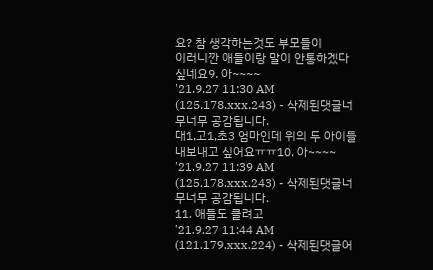요? 참 생각하는것도 부모들이
이러니깐 애들이랑 말이 안통하겠다 싶네요9. 아~~~~
'21.9.27 11:30 AM (125.178.xxx.243) - 삭제된댓글너무너무 공감됩니다.
대1,고1,초3 엄마인데 위의 두 아이들
내보내고 싶어요ㅠㅠ10. 아~~~~
'21.9.27 11:39 AM (125.178.xxx.243) - 삭제된댓글너무너무 공감됩니다.
11. 애들도 클려고
'21.9.27 11:44 AM (121.179.xxx.224) - 삭제된댓글어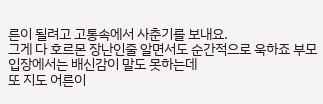른이 될려고 고통속에서 사춘기를 보내요.
그게 다 호르몬 장난인줄 알면서도 순간적으로 욱하죠 부모입장에서는 배신감이 말도 못하는데
또 지도 어른이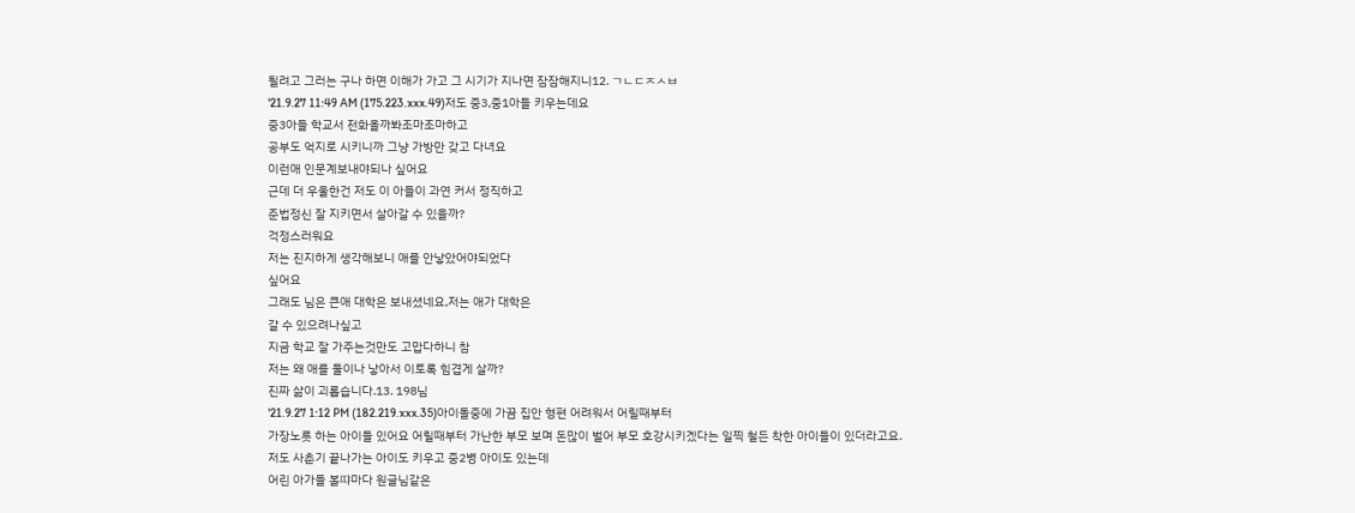될려고 그러는 구나 하면 이해가 가고 그 시기가 지나면 잠잠해지니12. ㄱㄴㄷㅈㅅㅂ
'21.9.27 11:49 AM (175.223.xxx.49)저도 중3,중1아들 키우는데요
중3아들 학교서 전화올까봐조마조마하고
공부도 억지로 시키니까 그냥 가방만 갖고 다녀요
이런애 인문계보내야되나 싶어요
근데 더 우울한건 저도 이 아들이 과연 커서 정직하고
준법정신 잘 지키면서 살아갈 수 있을까?
걱정스러워요
저는 진지하게 생각해보니 애를 안낳았어야되었다
싶어요
그래도 님은 큰애 대학은 보내셨네요,저는 애가 대학은
갈 수 있으려나싶고
지금 학교 잘 가주는것만도 고맙다하니 참
저는 왜 애를 둘이나 낳아서 이토록 힘겹게 살까?
진짜 삶이 괴롭습니다.13. 198님
'21.9.27 1:12 PM (182.219.xxx.35)아이돌중에 가끔 집안 형편 어려워서 어릴때부터
가장노릇 하는 아이들 있어요 어릴때부터 가난한 부모 보며 돈많이 벌어 부모 호강시키겠다는 일찍 철든 착한 아이들이 있더라고요.
저도 사춘기 끝나가는 아이도 키우고 중2병 아이도 있는데
어린 아가들 볼땨마다 원글님같은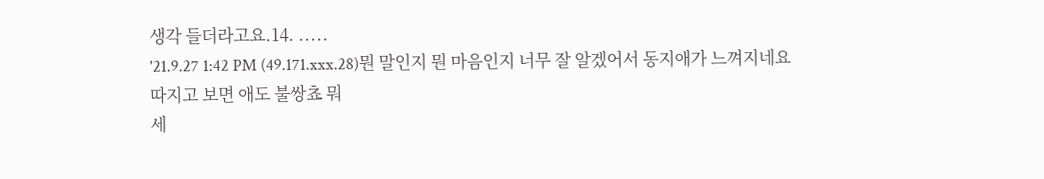생각 들더라고요.14. .....
'21.9.27 1:42 PM (49.171.xxx.28)뭔 말인지 뭔 마음인지 너무 잘 알겠어서 동지애가 느껴지네요
따지고 보면 애도 불쌍쵸 뭐
세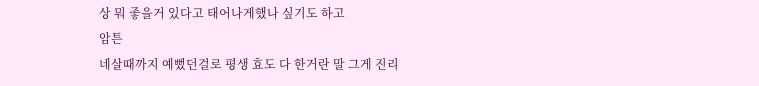상 뭐 좋을거 있다고 태어나게했나 싶기도 하고
암튼
네살때까지 예뻤던걸로 평생 효도 다 한거란 말 그게 진리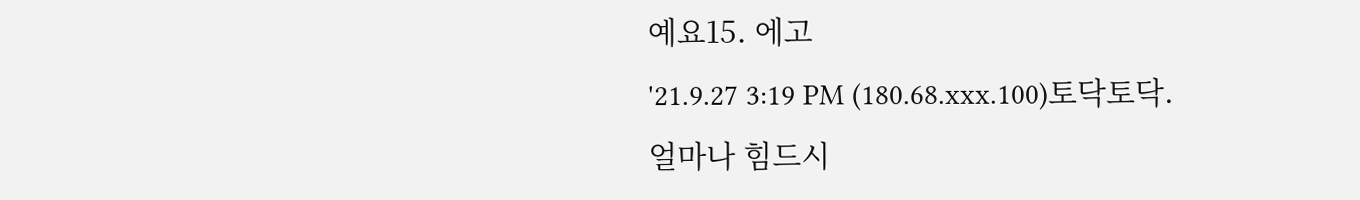예요15. 에고
'21.9.27 3:19 PM (180.68.xxx.100)토닥토닥.
얼마나 힘드시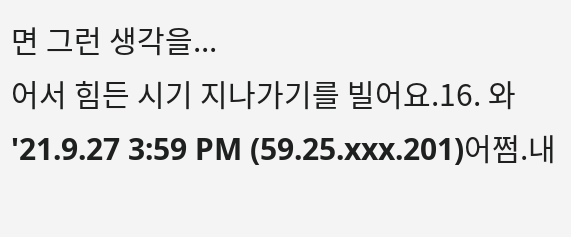면 그런 생각을...
어서 힘든 시기 지나가기를 빌어요.16. 와
'21.9.27 3:59 PM (59.25.xxx.201)어쩜.내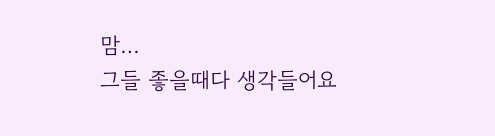맘…
그들 좋을때다 생각들어요